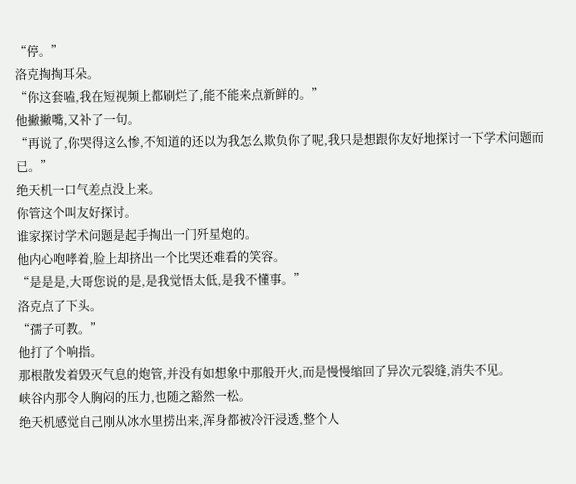“停。”
洛克掏掏耳朵。
“你这套嗑,我在短视频上都刷烂了,能不能来点新鲜的。”
他撇撇嘴,又补了一句。
“再说了,你哭得这么惨,不知道的还以为我怎么欺负你了呢,我只是想跟你友好地探讨一下学术问题而已。”
绝天机一口气差点没上来。
你管这个叫友好探讨。
谁家探讨学术问题是起手掏出一门歼星炮的。
他内心咆哮着,脸上却挤出一个比哭还难看的笑容。
“是是是,大哥您说的是,是我觉悟太低,是我不懂事。”
洛克点了下头。
“孺子可教。”
他打了个响指。
那根散发着毁灭气息的炮管,并没有如想象中那般开火,而是慢慢缩回了异次元裂缝,消失不见。
峡谷内那令人胸闷的压力,也随之豁然一松。
绝天机感觉自己刚从冰水里捞出来,浑身都被冷汗浸透,整个人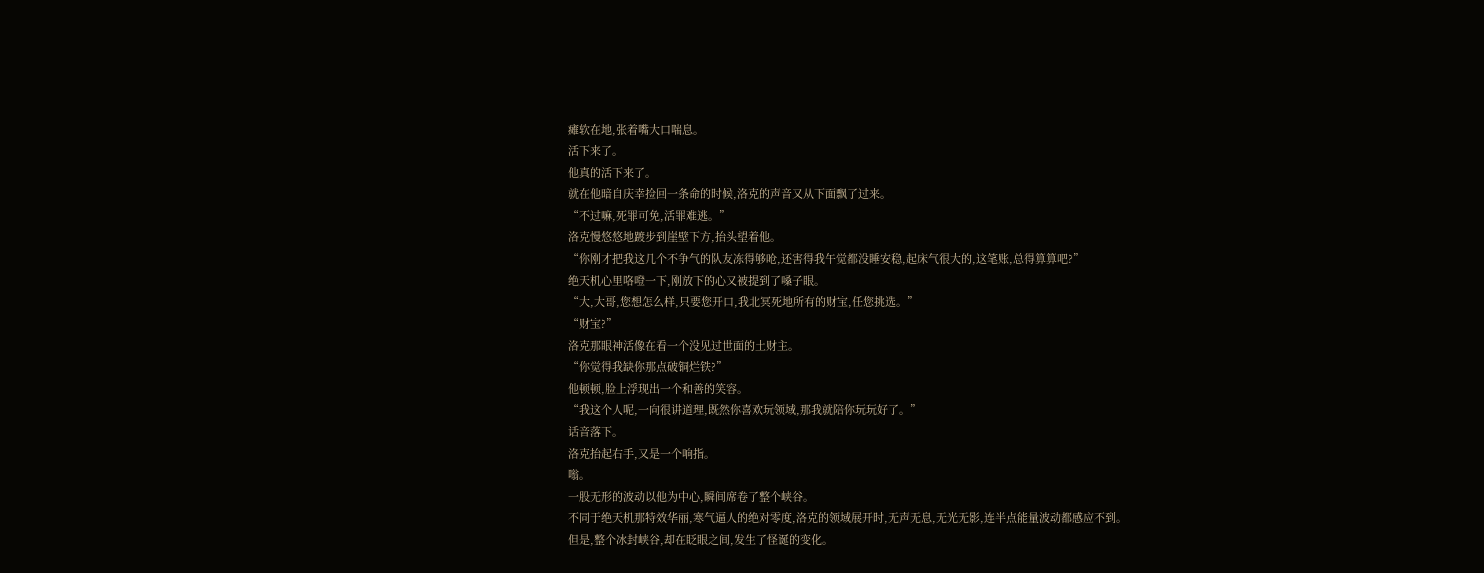瘫软在地,张着嘴大口喘息。
活下来了。
他真的活下来了。
就在他暗自庆幸捡回一条命的时候,洛克的声音又从下面飘了过来。
“不过嘛,死罪可免,活罪难逃。”
洛克慢悠悠地踱步到崖壁下方,抬头望着他。
“你刚才把我这几个不争气的队友冻得够呛,还害得我午觉都没睡安稳,起床气很大的,这笔账,总得算算吧?”
绝天机心里咯噔一下,刚放下的心又被提到了嗓子眼。
“大,大哥,您想怎么样,只要您开口,我北冥死地所有的财宝,任您挑选。”
“财宝?”
洛克那眼神活像在看一个没见过世面的土财主。
“你觉得我缺你那点破铜烂铁?”
他顿顿,脸上浮现出一个和善的笑容。
“我这个人呢,一向很讲道理,既然你喜欢玩领域,那我就陪你玩玩好了。”
话音落下。
洛克抬起右手,又是一个响指。
嗡。
一股无形的波动以他为中心,瞬间席卷了整个峡谷。
不同于绝天机那特效华丽,寒气逼人的绝对零度,洛克的领域展开时,无声无息,无光无影,连半点能量波动都感应不到。
但是,整个冰封峡谷,却在眨眼之间,发生了怪诞的变化。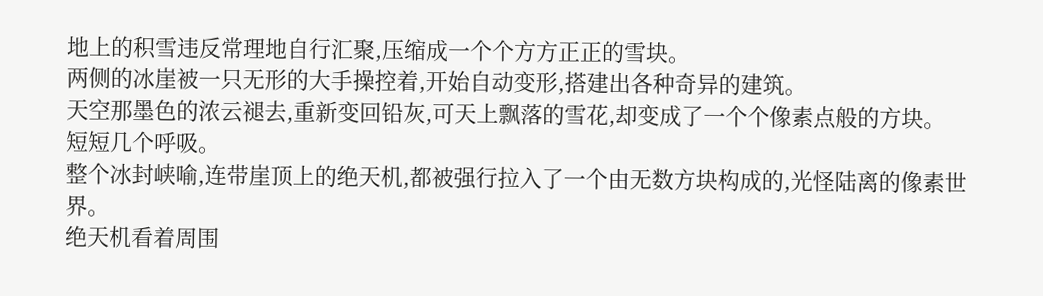地上的积雪违反常理地自行汇聚,压缩成一个个方方正正的雪块。
两侧的冰崖被一只无形的大手操控着,开始自动变形,搭建出各种奇异的建筑。
天空那墨色的浓云褪去,重新变回铅灰,可天上飘落的雪花,却变成了一个个像素点般的方块。
短短几个呼吸。
整个冰封峡喻,连带崖顶上的绝天机,都被强行拉入了一个由无数方块构成的,光怪陆离的像素世界。
绝天机看着周围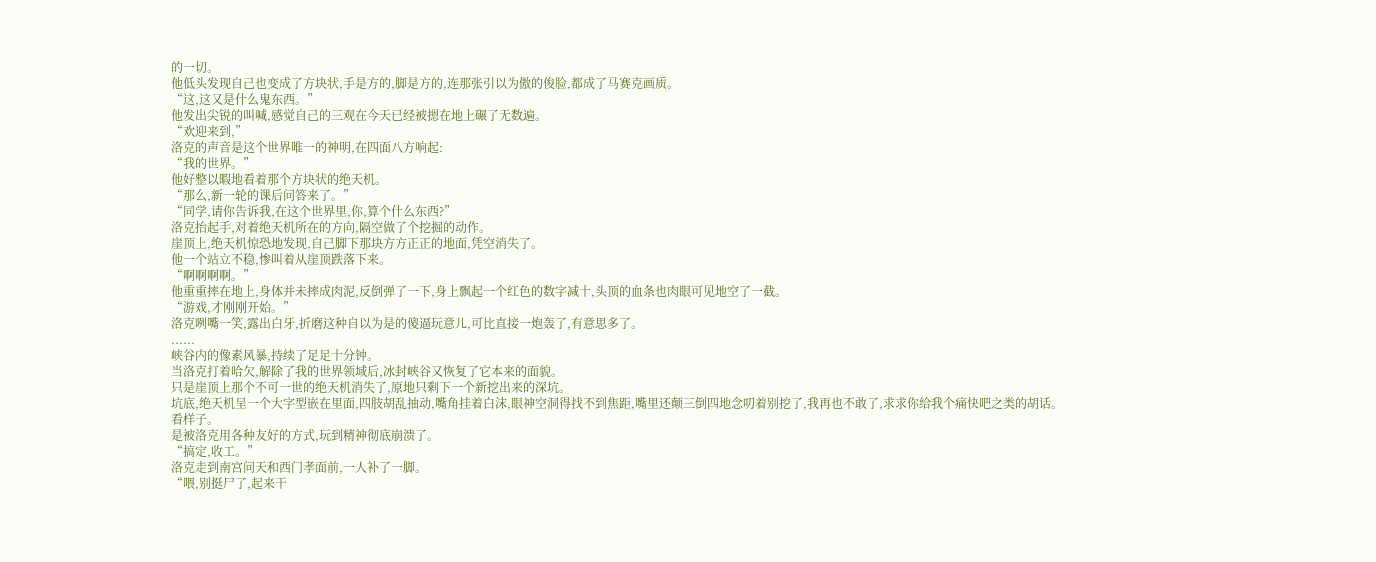的一切。
他低头发现自己也变成了方块状,手是方的,脚是方的,连那张引以为傲的俊脸,都成了马赛克画质。
“这,这又是什么鬼东西。”
他发出尖锐的叫喊,感觉自己的三观在今天已经被摁在地上碾了无数遍。
“欢迎来到,”
洛克的声音是这个世界唯一的神明,在四面八方响起:
“我的世界。”
他好整以暇地看着那个方块状的绝天机。
“那么,新一轮的课后问答来了。”
“同学,请你告诉我,在这个世界里,你,算个什么东西?”
洛克抬起手,对着绝天机所在的方向,隔空做了个挖掘的动作。
崖顶上,绝天机惊恐地发现,自己脚下那块方方正正的地面,凭空消失了。
他一个站立不稳,惨叫着从崖顶跌落下来。
“啊啊啊啊。”
他重重摔在地上,身体并未摔成肉泥,反倒弹了一下,身上飘起一个红色的数字减十,头顶的血条也肉眼可见地空了一截。
“游戏,才刚刚开始。”
洛克咧嘴一笑,露出白牙,折磨这种自以为是的傻逼玩意儿,可比直接一炮轰了,有意思多了。
......
峡谷内的像素风暴,持续了足足十分钟。
当洛克打着哈欠,解除了我的世界领域后,冰封峡谷又恢复了它本来的面貌。
只是崖顶上那个不可一世的绝天机消失了,原地只剩下一个新挖出来的深坑。
坑底,绝天机呈一个大字型嵌在里面,四肢胡乱抽动,嘴角挂着白沫,眼神空洞得找不到焦距,嘴里还颠三倒四地念叨着别挖了,我再也不敢了,求求你给我个痛快吧之类的胡话。
看样子。
是被洛克用各种友好的方式,玩到精神彻底崩溃了。
“搞定,收工。”
洛克走到南宫问天和西门孝面前,一人补了一脚。
“喂,别挺尸了,起来干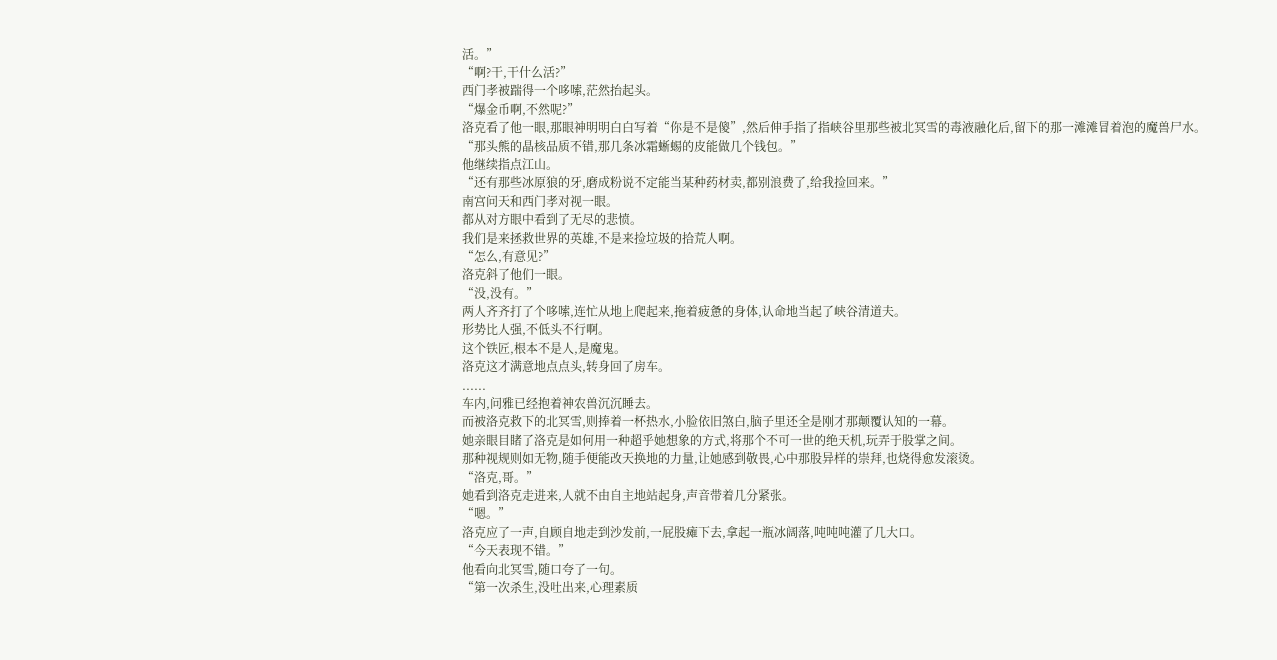活。”
“啊?干,干什么活?”
西门孝被踹得一个哆嗦,茫然抬起头。
“爆金币啊,不然呢?”
洛克看了他一眼,那眼神明明白白写着“你是不是傻”,然后伸手指了指峡谷里那些被北冥雪的毒液融化后,留下的那一滩滩冒着泡的魔兽尸水。
“那头熊的晶核品质不错,那几条冰霜蜥蜴的皮能做几个钱包。”
他继续指点江山。
“还有那些冰原狼的牙,磨成粉说不定能当某种药材卖,都别浪费了,给我捡回来。”
南宫问天和西门孝对视一眼。
都从对方眼中看到了无尽的悲愤。
我们是来拯救世界的英雄,不是来捡垃圾的拾荒人啊。
“怎么,有意见?”
洛克斜了他们一眼。
“没,没有。”
两人齐齐打了个哆嗦,连忙从地上爬起来,拖着疲惫的身体,认命地当起了峡谷清道夫。
形势比人强,不低头不行啊。
这个铁匠,根本不是人,是魔鬼。
洛克这才满意地点点头,转身回了房车。
......
车内,问雅已经抱着神农兽沉沉睡去。
而被洛克救下的北冥雪,则捧着一杯热水,小脸依旧煞白,脑子里还全是刚才那颠覆认知的一幕。
她亲眼目睹了洛克是如何用一种超乎她想象的方式,将那个不可一世的绝天机,玩弄于股掌之间。
那种视规则如无物,随手便能改天换地的力量,让她感到敬畏,心中那股异样的崇拜,也烧得愈发滚烫。
“洛克,哥。”
她看到洛克走进来,人就不由自主地站起身,声音带着几分紧张。
“嗯。”
洛克应了一声,自顾自地走到沙发前,一屁股瘫下去,拿起一瓶冰阔落,吨吨吨灌了几大口。
“今天表现不错。”
他看向北冥雪,随口夸了一句。
“第一次杀生,没吐出来,心理素质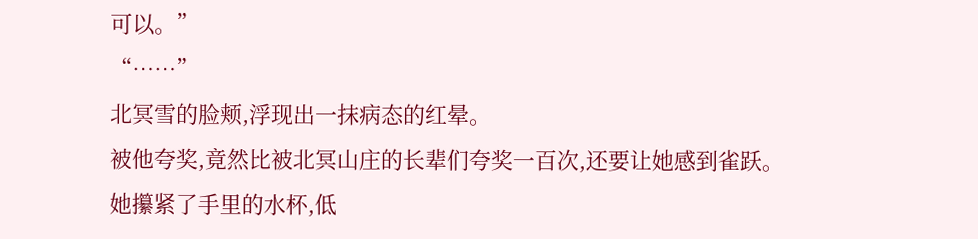可以。”
“……”
北冥雪的脸颊,浮现出一抹病态的红晕。
被他夸奖,竟然比被北冥山庄的长辈们夸奖一百次,还要让她感到雀跃。
她攥紧了手里的水杯,低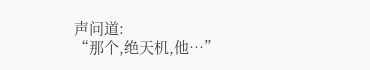声问道:
“那个,绝天机,他…”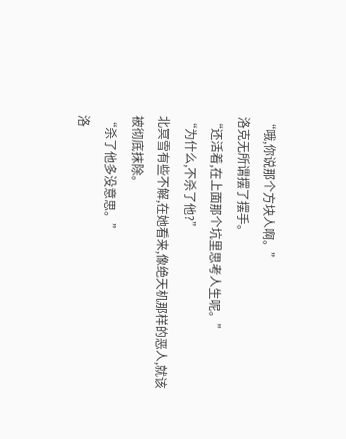“哦,你说那个方块人啊。”
洛克无所谓摆了摆手。
“还活着,在上面那个坑里思考人生呢。”
“为什么,不杀了他?”
北冥雪有些不解,在她看来,像绝天机那样的恶人,就该被彻底抹除。
“杀了他多没意思。”
洛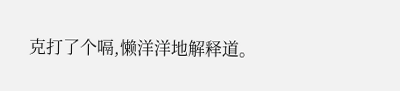克打了个嗝,懒洋洋地解释道。